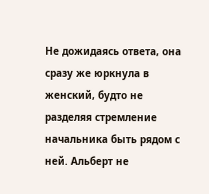Не дожидаясь ответа, она сразу же юркнула в женский, будто не разделяя стремление начальника быть рядом с ней. Альберт не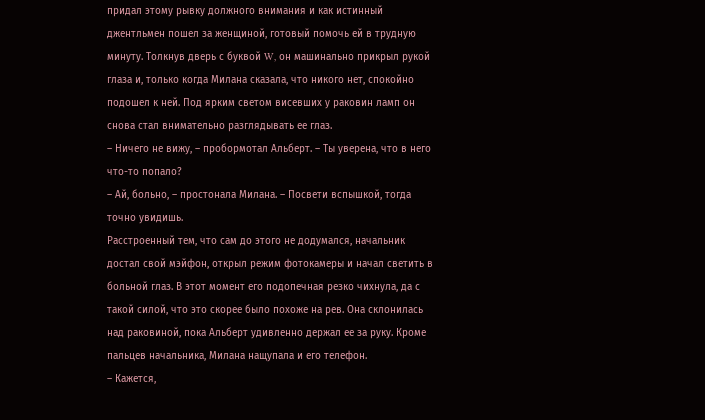придал этому рывку должного внимания и как истинный джентльмен пошел за женщиной, готовый помочь ей в трудную минуту. Толкнув дверь с буквой W, он машинально прикрыл рукой глаза и, только когда Милана сказала, что никого нет, спокойно подошел к ней. Под ярким светом висевших у раковин ламп он снова стал внимательно разглядывать ее глаз.
– Ничего не вижу, – пробормотал Альберт. – Ты уверена, что в него что-то попало?
– Ай, больно, – простонала Милана. – Посвети вспышкой, тогда точно увидишь.
Расстроенный тем, что сам до этого не додумался, начальник достал свой мэйфон, открыл режим фотокамеры и начал светить в больной глаз. В этот момент его подопечная резко чихнула, да с такой силой, что это скорее было похоже на рев. Она склонилась над раковиной, пока Альберт удивленно держал ее за руку. Кроме пальцев начальника, Милана нащупала и его телефон.
– Кажется,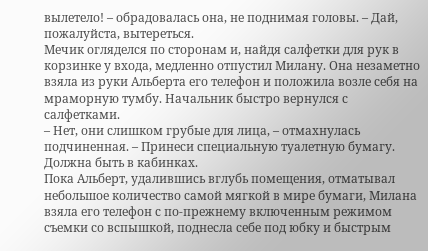вылетело! – обрадовалась она, не поднимая головы. – Дай, пожалуйста, вытереться.
Мечик огляделся по сторонам и, найдя салфетки для рук в корзинке у входа, медленно отпустил Милану. Она незаметно взяла из руки Альберта его телефон и положила возле себя на мраморную тумбу. Начальник быстро вернулся с салфетками.
– Нет, они слишком грубые для лица, – отмахнулась подчиненная. – Принеси специальную туалетную бумагу. Должна быть в кабинках.
Пока Альберт, удалившись вглубь помещения, отматывал небольшое количество самой мягкой в мире бумаги, Милана взяла его телефон с по-прежнему включенным режимом съемки со вспышкой, поднесла себе под юбку и быстрым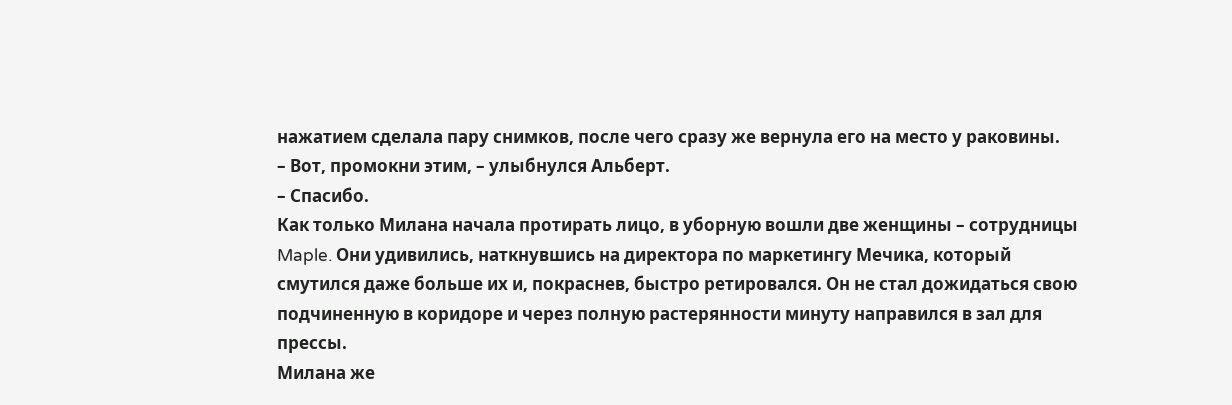нажатием сделала пару снимков, после чего сразу же вернула его на место у раковины.
– Вот, промокни этим, – улыбнулся Альберт.
– Спасибо.
Как только Милана начала протирать лицо, в уборную вошли две женщины – сотрудницы Maple. Они удивились, наткнувшись на директора по маркетингу Мечика, который смутился даже больше их и, покраснев, быстро ретировался. Он не стал дожидаться свою подчиненную в коридоре и через полную растерянности минуту направился в зал для прессы.
Милана же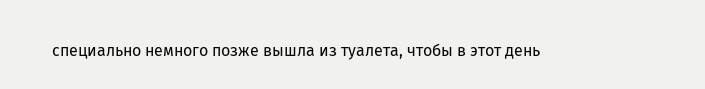специально немного позже вышла из туалета, чтобы в этот день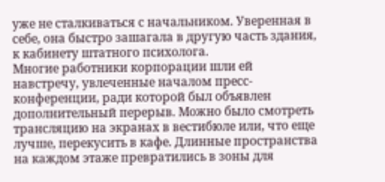уже не сталкиваться с начальником. Уверенная в себе, она быстро зашагала в другую часть здания, к кабинету штатного психолога.
Многие работники корпорации шли ей навстречу, увлеченные началом пресс-конференции, ради которой был объявлен дополнительный перерыв. Можно было смотреть трансляцию на экранах в вестибюле или, что еще лучше, перекусить в кафе. Длинные пространства на каждом этаже превратились в зоны для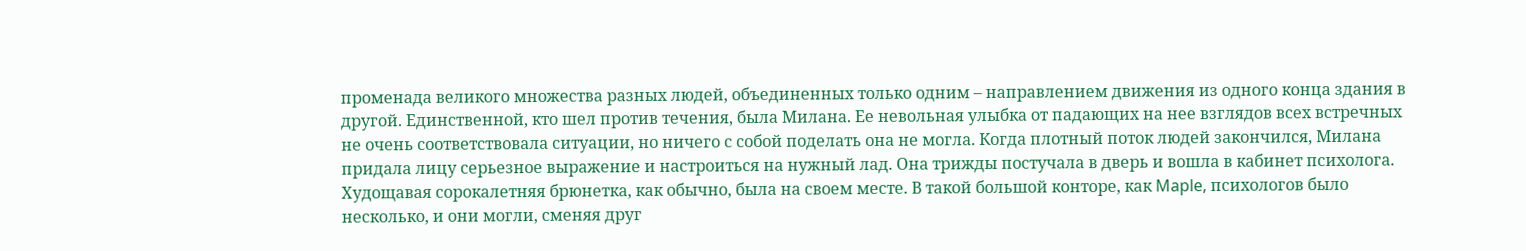променада великого множества разных людей, объединенных только одним – направлением движения из одного конца здания в другой. Единственной, кто шел против течения, была Милана. Ее невольная улыбка от падающих на нее взглядов всех встречных не очень соответствовала ситуации, но ничего с собой поделать она не могла. Когда плотный поток людей закончился, Милана придала лицу серьезное выражение и настроиться на нужный лад. Она трижды постучала в дверь и вошла в кабинет психолога.
Худощавая сорокалетняя брюнетка, как обычно, была на своем месте. В такой большой конторе, как Maple, психологов было несколько, и они могли, сменяя друг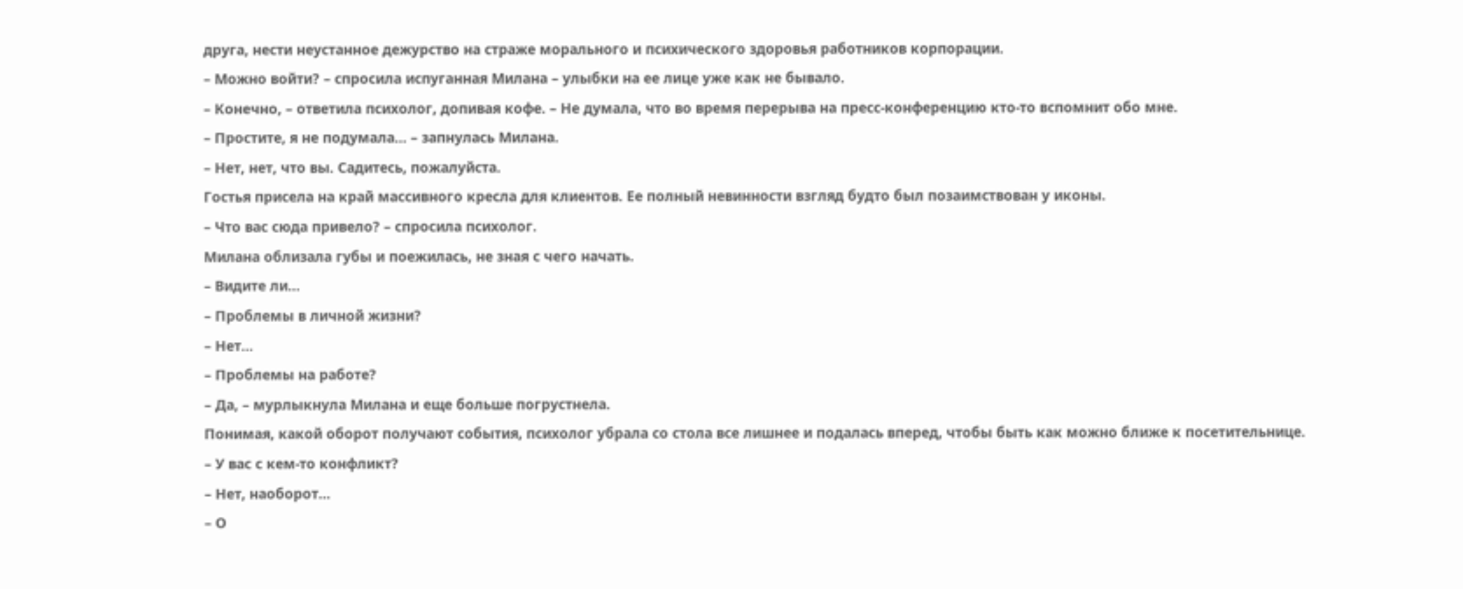друга, нести неустанное дежурство на страже морального и психического здоровья работников корпорации.
– Можно войти? – спросила испуганная Милана – улыбки на ее лице уже как не бывало.
– Конечно, – ответила психолог, допивая кофе. – Не думала, что во время перерыва на пресс-конференцию кто-то вспомнит обо мне.
– Простите, я не подумала… – запнулась Милана.
– Нет, нет, что вы. Садитесь, пожалуйста.
Гостья присела на край массивного кресла для клиентов. Ее полный невинности взгляд будто был позаимствован у иконы.
– Что вас сюда привело? – спросила психолог.
Милана облизала губы и поежилась, не зная с чего начать.
– Видите ли…
– Проблемы в личной жизни?
– Нет…
– Проблемы на работе?
– Да, – мурлыкнула Милана и еще больше погрустнела.
Понимая, какой оборот получают события, психолог убрала со стола все лишнее и подалась вперед, чтобы быть как можно ближе к посетительнице.
– У вас с кем-то конфликт?
– Нет, наоборот…
– О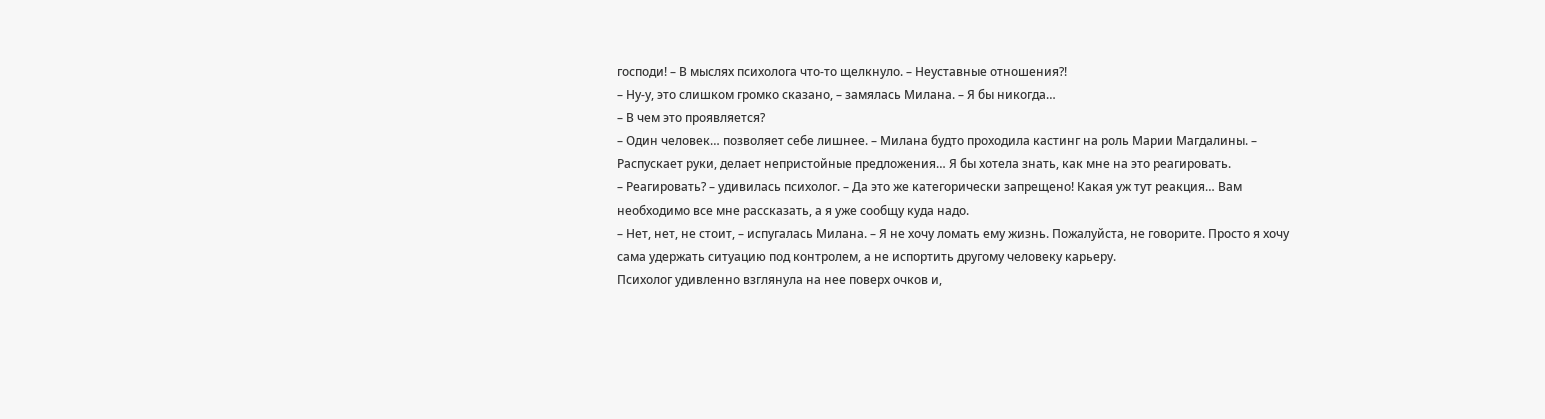господи! – В мыслях психолога что-то щелкнуло. – Неуставные отношения?!
– Ну-у, это слишком громко сказано, – замялась Милана. – Я бы никогда…
– В чем это проявляется?
– Один человек… позволяет себе лишнее. – Милана будто проходила кастинг на роль Марии Магдалины. – Распускает руки, делает непристойные предложения… Я бы хотела знать, как мне на это реагировать.
– Реагировать? – удивилась психолог. – Да это же категорически запрещено! Какая уж тут реакция… Вам необходимо все мне рассказать, а я уже сообщу куда надо.
– Нет, нет, не стоит, – испугалась Милана. – Я не хочу ломать ему жизнь. Пожалуйста, не говорите. Просто я хочу сама удержать ситуацию под контролем, а не испортить другому человеку карьеру.
Психолог удивленно взглянула на нее поверх очков и,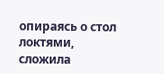опираясь о стол локтями, сложила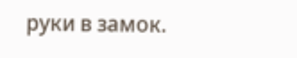руки в замок.